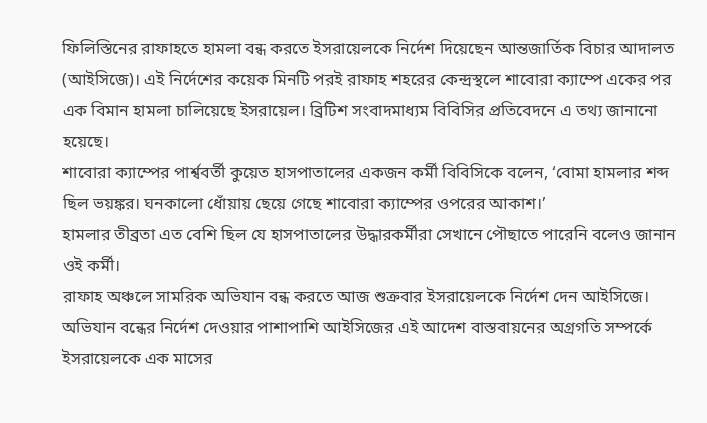ফিলিস্তিনের রাফাহতে হামলা বন্ধ করতে ইসরায়েলকে নির্দেশ দিয়েছেন আন্তজার্তিক বিচার আদালত (আইসিজে)। এই নির্দেশের কয়েক মিনটি পরই রাফাহ শহরের কেন্দ্রস্থলে শাবোরা ক্যাম্পে একের পর এক বিমান হামলা চালিয়েছে ইসরায়েল। ব্রিটিশ সংবাদমাধ্যম বিবিসির প্রতিবেদনে এ তথ্য জানানো হয়েছে।
শাবোরা ক্যাম্পের পার্শ্ববর্তী কুয়েত হাসপাতালের একজন কর্মী বিবিসিকে বলেন, ‘বোমা হামলার শব্দ ছিল ভয়ঙ্কর। ঘনকালো ধোঁয়ায় ছেয়ে গেছে শাবোরা ক্যাম্পের ওপরের আকাশ।’
হামলার তীব্রতা এত বেশি ছিল যে হাসপাতালের উদ্ধারকর্মীরা সেখানে পৌছাতে পারেনি বলেও জানান ওই কর্মী।
রাফাহ অঞ্চলে সামরিক অভিযান বন্ধ করতে আজ শুক্রবার ইসরায়েলকে নির্দেশ দেন আইসিজে। অভিযান বন্ধের নির্দেশ দেওয়ার পাশাপাশি আইসিজের এই আদেশ বাস্তবায়নের অগ্রগতি সম্পর্কে ইসরায়েলকে এক মাসের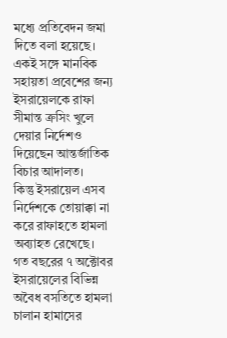মধ্যে প্রতিবেদন জমা দিতে বলা হয়েছে। একই সঙ্গে মানবিক সহায়তা প্রবেশের জন্য ইসরায়েলকে রাফা সীমান্ত ক্রসিং খুলে দেয়ার নির্দেশও দিয়েছেন আন্তর্জাতিক বিচার আদালত।
কিন্তু ইসরায়েল এসব নির্দেশকে তোয়াক্কা না করে রাফাহতে হামলা অব্যাহত রেখেছে।
গত বছরের ৭ অক্টোবর ইসরায়েলের বিভিন্ন অবৈধ বসতিতে হামলা চালান হামাসের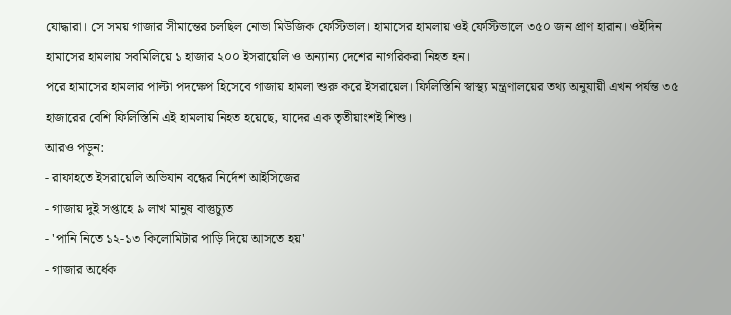যোদ্ধারা। সে সময় গাজার সীমান্তের চলছিল নোভা মিউজিক ফেস্টিভাল। হামাসের হামলায় ওই ফেস্টিভালে ৩৫০ জন প্রাণ হারান। ওইদিন হামাসের হামলায় সবমিলিয়ে ১ হাজার ২০০ ইসরায়েলি ও অন্যান্য দেশের নাগরিকরা নিহত হন।
পরে হামাসের হামলার পাল্টা পদক্ষেপ হিসেবে গাজায় হামলা শুরু করে ইসরায়েল। ফিলিস্তিনি স্বাস্থ্য মন্ত্রণালয়ের তথ্য অনুযায়ী এখন পর্যন্ত ৩৫ হাজারের বেশি ফিলিস্তিনি এই হামলায় নিহত হয়েছে, যাদের এক তৃতীয়াংশই শিশু।
আরও পড়ুন:
- রাফাহতে ইসরায়েলি অভিযান বন্ধের নির্দেশ আইসিজের
- গাজায় দুই সপ্তাহে ৯ লাখ মানুষ বাস্তুচ্যুত
- 'পানি নিতে ১২-১৩ কিলোমিটার পাড়ি দিয়ে আসতে হয়'
- গাজার অর্ধেক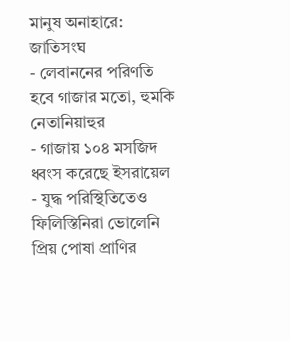মানুষ অনাহারে: জাতিসংঘ
- লেবাননের পরিণতি হবে গাজার মতো, হুমকি নেতানিয়াহুর
- গাজায় ১০৪ মসজিদ ধ্বংস করেছে ইসরায়েল
- যুদ্ধ পরিস্থিতিতেও ফিলিস্তিনিরা ভোলেনি প্রিয় পোষা প্রাণির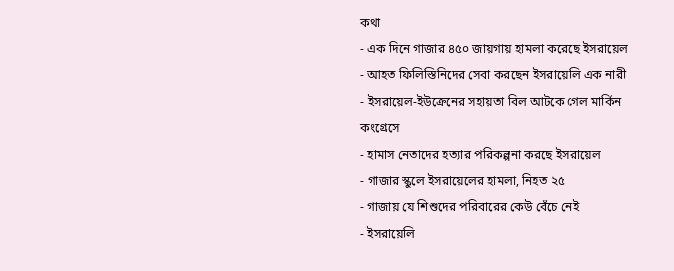কথা
- এক দিনে গাজার ৪৫০ জায়গায় হামলা করেছে ইসরায়েল
- আহত ফিলিস্তিনিদের সেবা করছেন ইসরায়েলি এক নারী
- ইসরায়েল-ইউক্রেনের সহায়তা বিল আটকে গেল মার্কিন কংগ্রেসে
- হামাস নেতাদের হত্যার পরিকল্পনা করছে ইসরায়েল
- গাজার স্কুলে ইসরায়েলের হামলা, নিহত ২৫
- গাজায় যে শিশুদের পরিবারের কেউ বেঁচে নেই
- ইসরায়েলি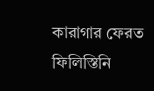কারাগার ফেরত ফিলিস্তিনি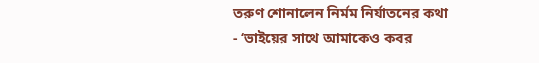তরুণ শোনালেন নির্মম নির্যাতনের কথা
- ‘ভাইয়ের সাথে আমাকেও কবর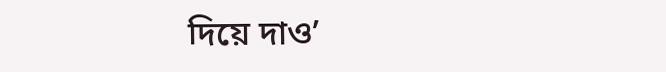দিয়ে দাও’